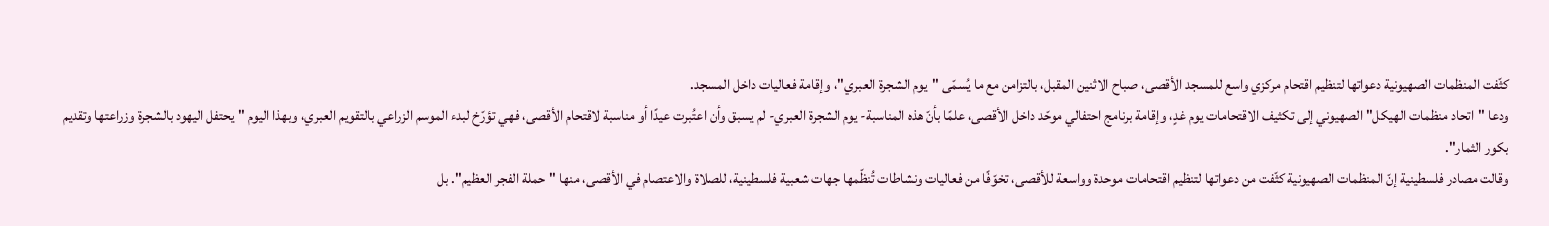كثّفت المنظمات الصهيونية دعواتها لتنظيم اقتحام مركزي واسع للمسجد الأقصى، صباح الاثنين المقبل، بالتزامن مع ما يُسمّى "يوم الشجرة العبري"، وإقامة فعاليات داخل المسجد.
ودعا "اتحاد منظمات الهيكل" الصهيوني إلى تكثيف الاقتحامات يوم غدٍ، وإقامة برنامج احتفالي موحّد داخل الأقصى، علمًا بأنّ هذه المناسبة- يوم الشجرة العبري- لم يسبق وأن اعتُبرت عيدًا أو مناسبة لاقتحام الأقصى، فهي تؤرّخ لبدء الموسم الزراعي بالتقويم العبري، وبهذا اليوم "يحتفل اليهود بالشجرة وزراعتها وتقديم بكور الثمار".
وقالت مصادر فلسطينية إنّ المنظمات الصهيونية كثّفت من دعواتها لتنظيم اقتحامات موحدة وواسعة للأقصى، تخوّفًا من فعاليات ونشاطات تُنظّمها جهات شعبية فلسطينية، للصلاة والاعتصام في الأقصى، منها "حملة الفجر العظيم". بل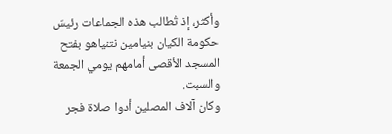وأكثر، إذ تُطالب هذه الجماعات رئيسّ حكومة الكيان بنيامين نتنياهو بفتح المسجد الأقصى أمامهم يومي الجمعة والسبت.
وكان آلاف المصلين أدوا صلاة فجر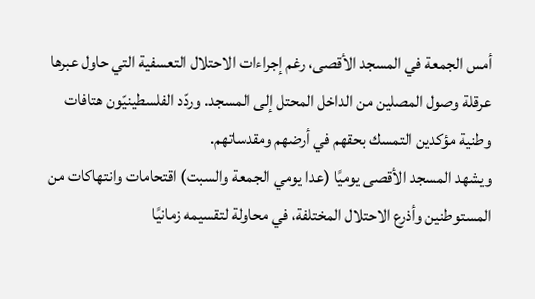أمس الجمعة في المسجد الأقصى، رغم إجراءات الاحتلال التعسفية التي حاول عبرها عرقلة وصول المصلين من الداخل المحتل إلى المسجد. وردّد الفلسطينيّون هتافات وطنية مؤكدين التمسك بحقهم في أرضهم ومقدساتهم.
ويشهد المسجد الأقصى يوميًا (عدا يومي الجمعة والسبت) اقتحامات وانتهاكات من المستوطنين وأذرع الاحتلال المختلفة، في محاولة لتقسيمه زمانيًا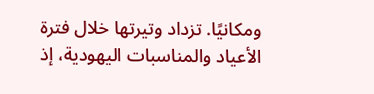ومكانيًا. تزداد وتيرتها خلال فترة الأعياد والمناسبات اليهودية، إذ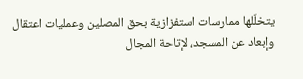يتخلّلها ممارسات استفزازية بحق المصلين وعمليات اعتقال وإبعاد عن المسجد، لإتاحة المجال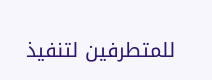للمتطرفين لتنفيذ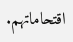اقتحاماتهم.